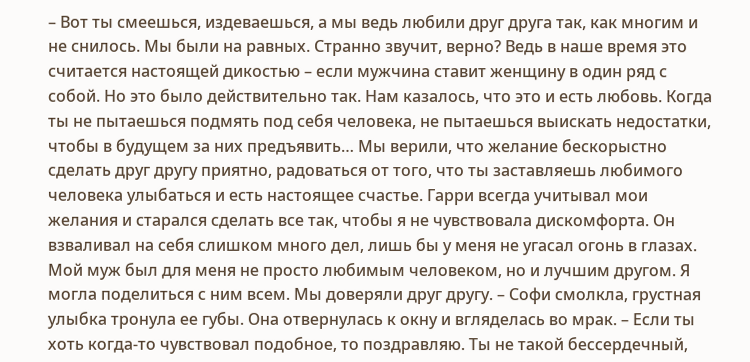– Вот ты смеешься, издеваешься, а мы ведь любили друг друга так, как многим и не снилось. Мы были на равных. Странно звучит, верно? Ведь в наше время это считается настоящей дикостью – если мужчина ставит женщину в один ряд с собой. Но это было действительно так. Нам казалось, что это и есть любовь. Когда ты не пытаешься подмять под себя человека, не пытаешься выискать недостатки, чтобы в будущем за них предъявить… Мы верили, что желание бескорыстно сделать друг другу приятно, радоваться от того, что ты заставляешь любимого человека улыбаться и есть настоящее счастье. Гарри всегда учитывал мои желания и старался сделать все так, чтобы я не чувствовала дискомфорта. Он взваливал на себя слишком много дел, лишь бы у меня не угасал огонь в глазах. Мой муж был для меня не просто любимым человеком, но и лучшим другом. Я могла поделиться с ним всем. Мы доверяли друг другу. – Софи смолкла, грустная улыбка тронула ее губы. Она отвернулась к окну и вгляделась во мрак. – Если ты хоть когда-то чувствовал подобное, то поздравляю. Ты не такой бессердечный,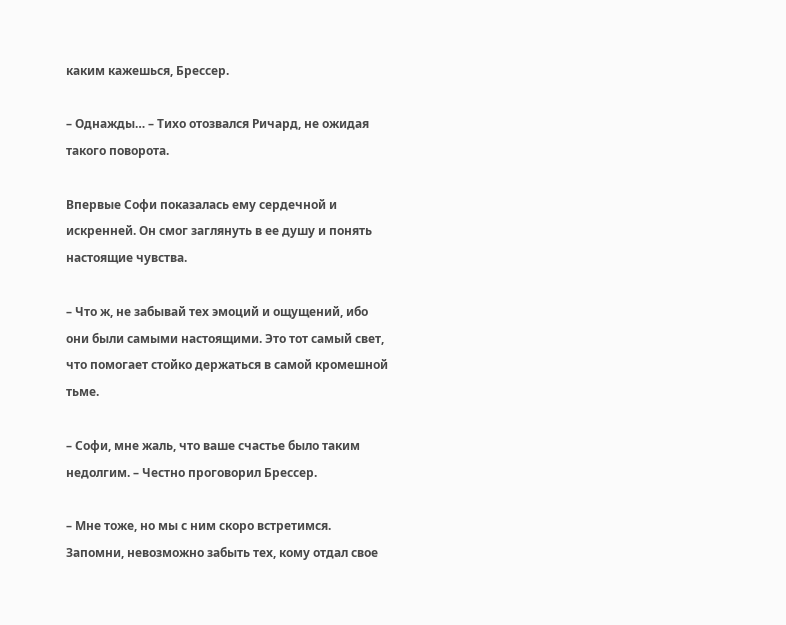каким кажешься, Брессер.

– Однажды… – Тихо отозвался Ричард, не ожидая такого поворота.

Впервые Софи показалась ему сердечной и искренней. Он смог заглянуть в ее душу и понять настоящие чувства.

– Что ж, не забывай тех эмоций и ощущений, ибо они были самыми настоящими. Это тот самый свет, что помогает стойко держаться в самой кромешной тьме.

– Софи, мне жаль, что ваше счастье было таким недолгим. – Честно проговорил Брессер.

– Мне тоже, но мы с ним скоро встретимся. Запомни, невозможно забыть тех, кому отдал свое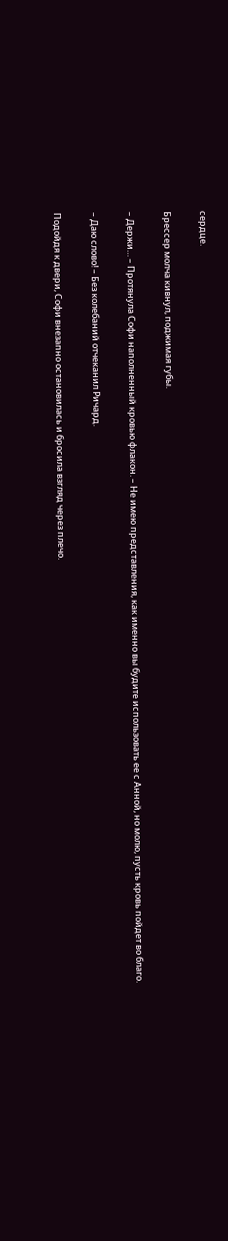сердце.

Брессер молча кивнул, поджимая губы.

– Держи… – Протянула Софи наполненный кровью флакон. – Не имею представления, как именно вы будите использовать ее с Анной, но молю, пусть кровь пойдет во благо.

– Даю слово! – Без колебаний отчеканил Ричард.

Подойдя к двери, Софи внезапно остановилась и бросила взгляд через плечо.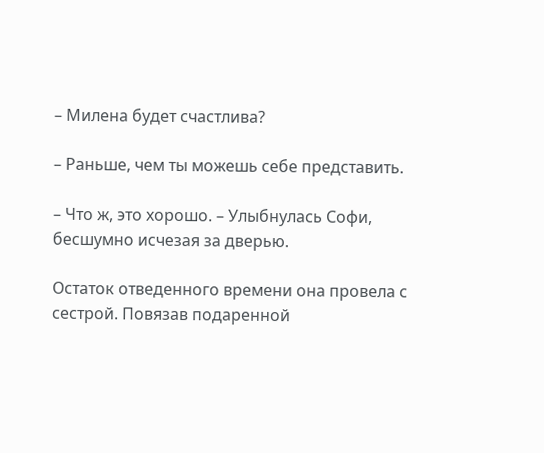– Милена будет счастлива?

– Раньше, чем ты можешь себе представить.

– Что ж, это хорошо. – Улыбнулась Софи, бесшумно исчезая за дверью.

Остаток отведенного времени она провела с сестрой. Повязав подаренной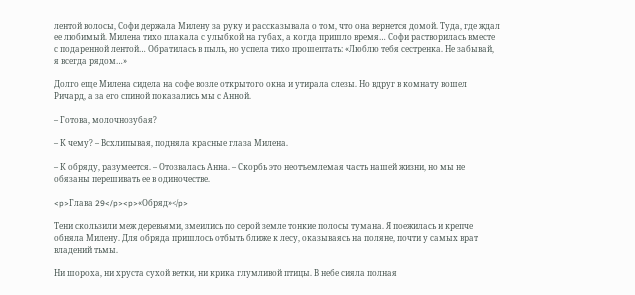лентой волосы, Софи держала Милену за руку и рассказывала о том, что она вернется домой. Туда, где ждал ее любимый. Милена тихо плакала с улыбкой на губах, а когда пришло время… Софи растворилась вместе с подаренной лентой… Обратилась в пыль, но успела тихо прошептать: «Люблю тебя сестренка. Не забывай, я всегда рядом…»

Долго еще Милена сидела на софе возле открытого окна и утирала слезы. Но вдруг в комнату вошел Ричард, а за его спиной показались мы с Анной.

– Готова, молочнозубая?

– К чему? – Всхлипывая, подняла красные глаза Милена.

– К обряду, разумеется. – Отозвалась Анна. – Скорбь это неотъемлемая часть нашей жизни, но мы не обязаны перешивать ее в одиночестве.

<p>Глава 29</p><p>«Обряд»</p>

Тени скользили меж деревьями, змеились по серой земле тонкие полосы тумана. Я поежилась и крепче обняла Милену. Для обряда пришлось отбыть ближе к лесу, оказываясь на поляне, почти у самых врат владений тьмы.

Ни шороха, ни хруста сухой ветки, ни крика глумливой птицы. В небе сияла полная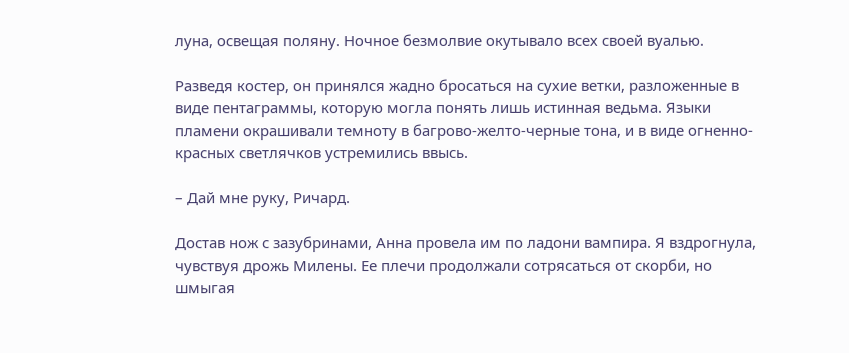луна, освещая поляну. Ночное безмолвие окутывало всех своей вуалью.

Разведя костер, он принялся жадно бросаться на сухие ветки, разложенные в виде пентаграммы, которую могла понять лишь истинная ведьма. Языки пламени окрашивали темноту в багрово-желто-черные тона, и в виде огненно-красных светлячков устремились ввысь.

– Дай мне руку, Ричард.

Достав нож с зазубринами, Анна провела им по ладони вампира. Я вздрогнула, чувствуя дрожь Милены. Ее плечи продолжали сотрясаться от скорби, но шмыгая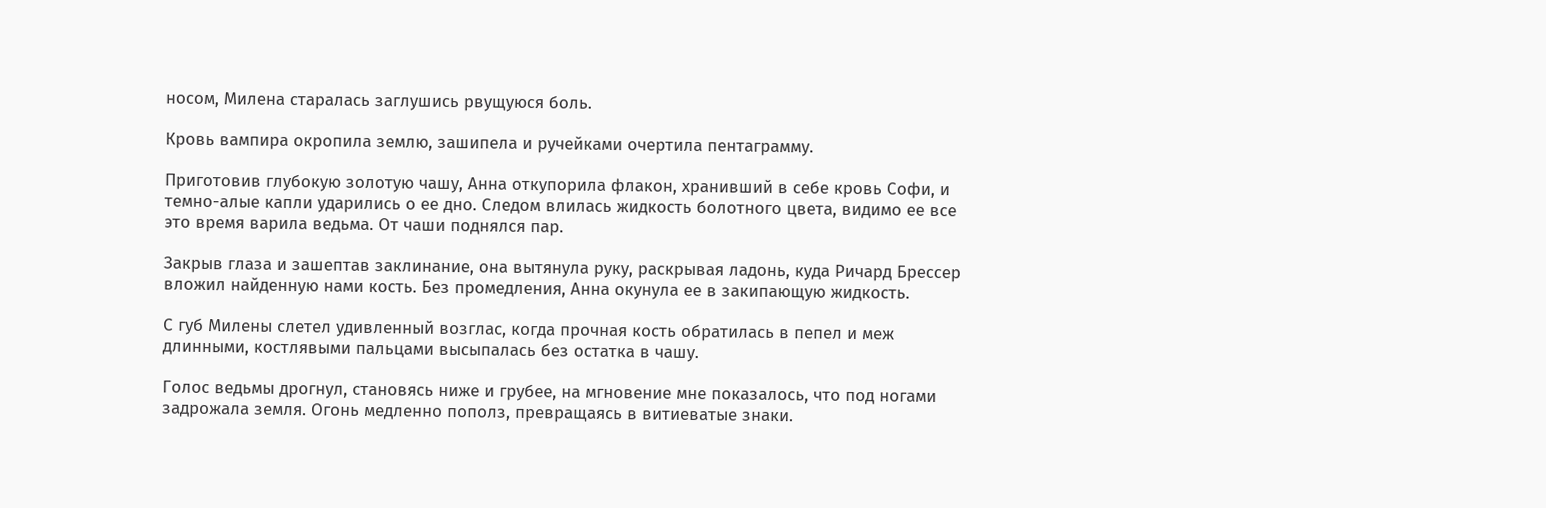носом, Милена старалась заглушись рвущуюся боль.

Кровь вампира окропила землю, зашипела и ручейками очертила пентаграмму.

Приготовив глубокую золотую чашу, Анна откупорила флакон, хранивший в себе кровь Софи, и темно-алые капли ударились о ее дно. Следом влилась жидкость болотного цвета, видимо ее все это время варила ведьма. От чаши поднялся пар.

Закрыв глаза и зашептав заклинание, она вытянула руку, раскрывая ладонь, куда Ричард Брессер вложил найденную нами кость. Без промедления, Анна окунула ее в закипающую жидкость.

С губ Милены слетел удивленный возглас, когда прочная кость обратилась в пепел и меж длинными, костлявыми пальцами высыпалась без остатка в чашу.

Голос ведьмы дрогнул, становясь ниже и грубее, на мгновение мне показалось, что под ногами задрожала земля. Огонь медленно пополз, превращаясь в витиеватые знаки.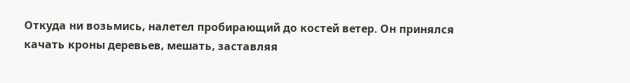Откуда ни возьмись, налетел пробирающий до костей ветер. Он принялся качать кроны деревьев, мешать, заставляя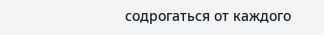содрогаться от каждого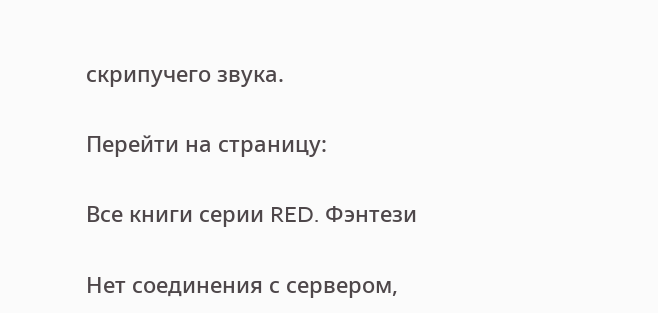скрипучего звука.

Перейти на страницу:

Все книги серии RED. Фэнтези

Нет соединения с сервером,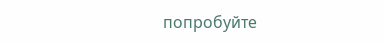попробуйте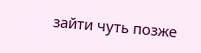зайти чуть позже